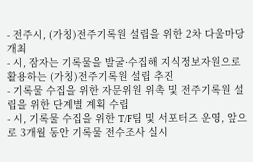- 전주시, (가칭)전주기록원 설립을 위한 2차 다울마당 개최
- 시, 잠자는 기록물을 발굴·수집해 지식정보자원으로 활용하는 (가칭)전주기록원 설립 추진
- 기록물 수집을 위한 자문위원 위촉 및 전주기록원 설립을 위한 단계별 계획 수립
- 시, 기록물 수집을 위한 T/F팀 및 서포터즈 운영, 앞으로 3개월 동안 기록물 전수조사 실시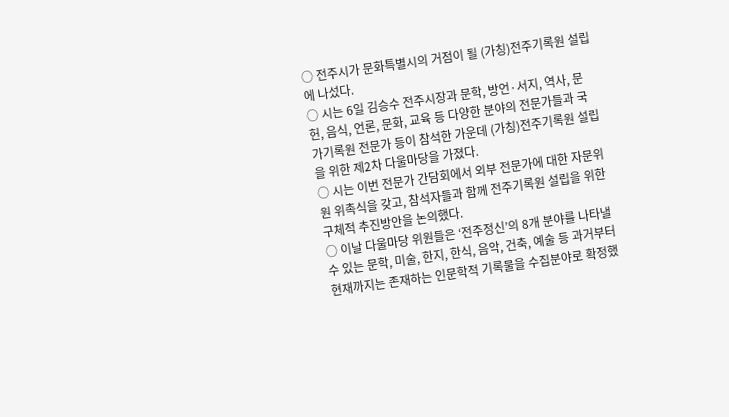○ 전주시가 문화특별시의 거점이 될 (가칭)전주기록원 설립에 나섰다.
○ 시는 6일 김승수 전주시장과 문학, 방언·서지, 역사, 문헌, 음식, 언론, 문화, 교육 등 다양한 분야의 전문가들과 국가기록원 전문가 등이 참석한 가운데 (가칭)전주기록원 설립을 위한 제2차 다울마당을 가졌다.
○ 시는 이번 전문가 간담회에서 외부 전문가에 대한 자문위원 위촉식을 갖고, 참석자들과 함께 전주기록원 설립을 위한 구체적 추진방안을 논의했다.
○ 이날 다울마당 위원들은 ‘전주정신’의 8개 분야를 나타낼 수 있는 문학, 미술, 한지, 한식, 음악, 건축, 예술 등 과거부터 현재까지는 존재하는 인문학적 기록물을 수집분야로 확정했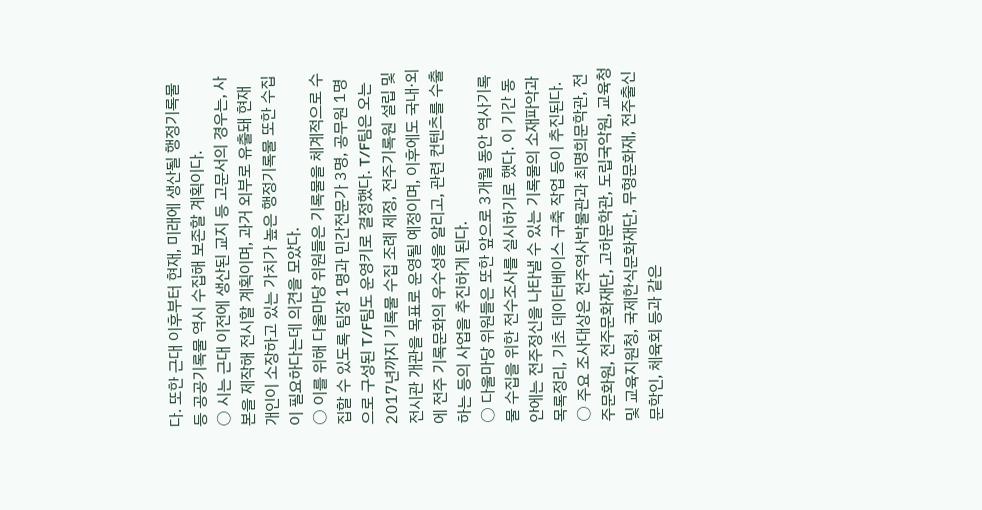다. 또한 근대 이후부터 현재, 미래에 생산될 행정기록물 등 공공기록물 역시 수집해 보존할 계획이다.
○ 시는 근대 이전에 생산된 교지 등 고문서의 경우는, 사본을 제작해 전시할 계획이며, 과거 외부로 유출돼 현재 개인이 소장하고 있는 가치가 높은 행정기록물 또한 수집이 필요하다는데 의견을 모았다.
○ 이를 위해 다울마당 위원들은 기록물을 체계적으로 수집할 수 있도록 팀장 1명과 민간전문가 3명, 공무원 1명으로 구성된 T/F팀도 운영키로 결정했다. T/F팀은 오는 2017년까지 기록물 수집 조례 제정, 전주기록원 설립 및 전시관 개관을 목표로 운영될 예정이며, 이후에도 국내·외에 전주 기록문화의 우수성을 알리고, 관련 컨텐츠를 수출하는 등의 사업을 추진하게 된다.
○ 다울마당 위원들은 또한 앞으로 3개월 동안 역사기록물 수집을 위한 전수조사를 실시하기로 했다. 이 기간 동안에는 전주정신을 나타낼 수 있는 기록물의 소재파악과 목록정리, 기초 데이터베이스 구축 작업 등이 추진된다.
○ 주요 조사대상은 전주역사박물관과 최명희문학관, 전주문화원, 전주문화재단, 고하문학관, 도립국악원, 교육청 및 교육지원청, 국제한식문화재단, 무형문화재, 전주출신 문학인, 체육회 등과 같은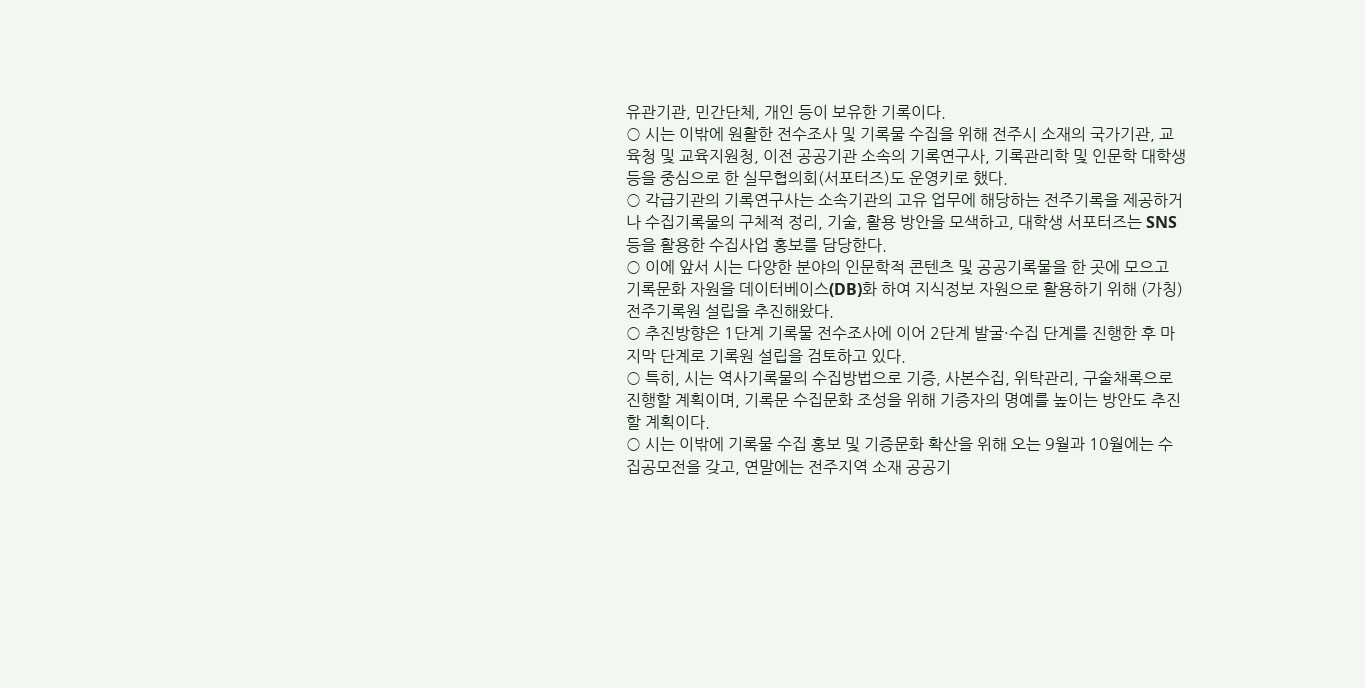유관기관, 민간단체, 개인 등이 보유한 기록이다.
○ 시는 이밖에 원활한 전수조사 및 기록물 수집을 위해 전주시 소재의 국가기관, 교육청 및 교육지원청, 이전 공공기관 소속의 기록연구사, 기록관리학 및 인문학 대학생 등을 중심으로 한 실무협의회(서포터즈)도 운영키로 했다.
○ 각급기관의 기록연구사는 소속기관의 고유 업무에 해당하는 전주기록을 제공하거나 수집기록물의 구체적 정리, 기술, 활용 방안을 모색하고, 대학생 서포터즈는 SNS 등을 활용한 수집사업 홍보를 담당한다.
○ 이에 앞서 시는 다양한 분야의 인문학적 콘텐츠 및 공공기록물을 한 곳에 모으고 기록문화 자원을 데이터베이스(DB)화 하여 지식정보 자원으로 활용하기 위해 (가칭)전주기록원 설립을 추진해왔다.
○ 추진방향은 1단계 기록물 전수조사에 이어 2단계 발굴·수집 단계를 진행한 후 마지막 단계로 기록원 설립을 검토하고 있다.
○ 특히, 시는 역사기록물의 수집방법으로 기증, 사본수집, 위탁관리, 구술채록으로 진행할 계획이며, 기록문 수집문화 조성을 위해 기증자의 명예를 높이는 방안도 추진할 계획이다.
○ 시는 이밖에 기록물 수집 홍보 및 기증문화 확산을 위해 오는 9월과 10월에는 수집공모전을 갖고, 연말에는 전주지역 소재 공공기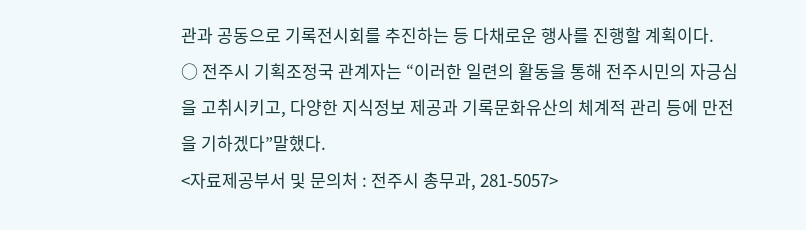관과 공동으로 기록전시회를 추진하는 등 다채로운 행사를 진행할 계획이다.
○ 전주시 기획조정국 관계자는 “이러한 일련의 활동을 통해 전주시민의 자긍심을 고취시키고, 다양한 지식정보 제공과 기록문화유산의 체계적 관리 등에 만전을 기하겠다”말했다.
<자료제공부서 및 문의처 : 전주시 총무과, 281-5057>